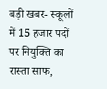बड़ी खबर- स्कूलों में 15 हजार पदों पर नियुक्ति का रास्ता साफ,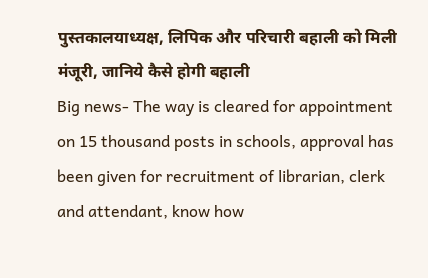पुस्तकालयाध्यक्ष, लिपिक और परिचारी बहाली को मिली मंजूरी, जानिये कैसे होगी बहाली
Big news- The way is cleared for appointment on 15 thousand posts in schools, approval has been given for recruitment of librarian, clerk and attendant, know how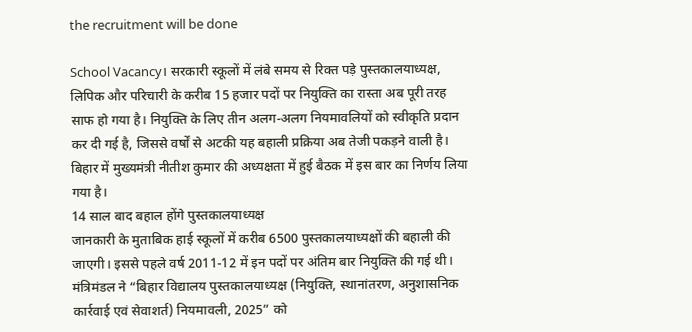the recruitment will be done

School Vacancy। सरकारी स्कूलों में लंबे समय से रिक्त पड़े पुस्तकालयाध्यक्ष, लिपिक और परिचारी के करीब 15 हजार पदों पर नियुक्ति का रास्ता अब पूरी तरह साफ हो गया है। नियुक्ति के लिए तीन अलग-अलग नियमावलियों को स्वीकृति प्रदान कर दी गई है, जिससे वर्षों से अटकी यह बहाली प्रक्रिया अब तेजी पकड़ने वाली है। बिहार में मुख्यमंत्री नीतीश कुमार की अध्यक्षता में हुई बैठक में इस बार का निर्णय लिया गया है।
14 साल बाद बहाल होंगे पुस्तकालयाध्यक्ष
जानकारी के मुताबिक हाई स्कूलों में करीब 6500 पुस्तकालयाध्यक्षों की बहाली की जाएगी। इससे पहले वर्ष 2011-12 में इन पदों पर अंतिम बार नियुक्ति की गई थी। मंत्रिमंडल ने “बिहार विद्यालय पुस्तकालयाध्यक्ष (नियुक्ति, स्थानांतरण, अनुशासनिक कार्रवाई एवं सेवाशर्त) नियमावली, 2025” को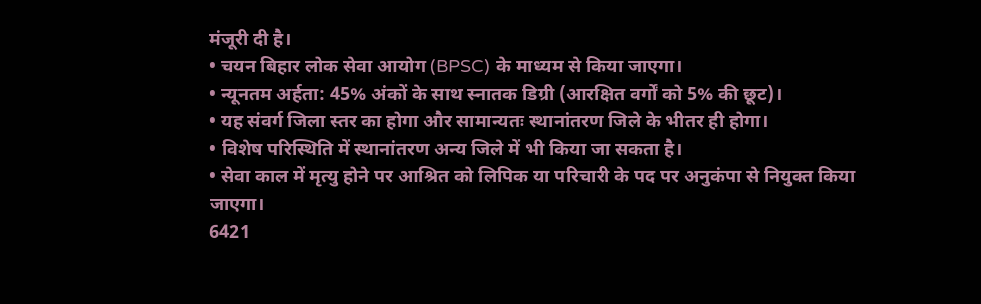मंजूरी दी है।
• चयन बिहार लोक सेवा आयोग (BPSC) के माध्यम से किया जाएगा।
• न्यूनतम अर्हता: 45% अंकों के साथ स्नातक डिग्री (आरक्षित वर्गों को 5% की छूट)।
• यह संवर्ग जिला स्तर का होगा और सामान्यतः स्थानांतरण जिले के भीतर ही होगा।
• विशेष परिस्थिति में स्थानांतरण अन्य जिले में भी किया जा सकता है।
• सेवा काल में मृत्यु होने पर आश्रित को लिपिक या परिचारी के पद पर अनुकंपा से नियुक्त किया जाएगा।
6421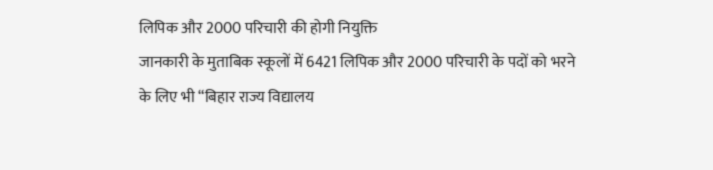लिपिक और 2000 परिचारी की होगी नियुक्ति
जानकारी के मुताबिक स्कूलों में 6421 लिपिक और 2000 परिचारी के पदों को भरने के लिए भी “बिहार राज्य विद्यालय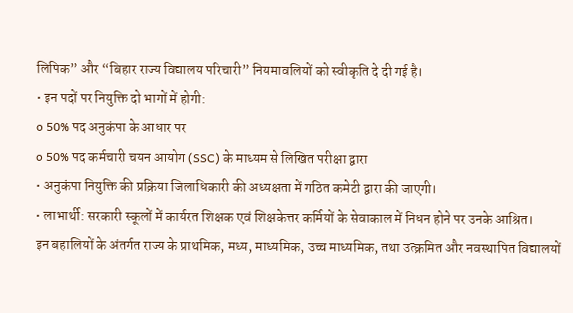लिपिक” और “बिहार राज्य विद्यालय परिचारी” नियमावलियों को स्वीकृति दे दी गई है।
• इन पदों पर नियुक्ति दो भागों में होगी:
o 50% पद अनुकंपा के आधार पर
o 50% पद कर्मचारी चयन आयोग (SSC) के माध्यम से लिखित परीक्षा द्वारा
• अनुकंपा नियुक्ति की प्रक्रिया जिलाधिकारी की अध्यक्षता में गठित कमेटी द्वारा की जाएगी।
• लाभार्थी: सरकारी स्कूलों में कार्यरत शिक्षक एवं शिक्षकेत्तर कर्मियों के सेवाकाल में निधन होने पर उनके आश्रित।
इन बहालियों के अंतर्गत राज्य के प्राथमिक, मध्य, माध्यमिक, उच्च माध्यमिक, तथा उत्क्रमित और नवस्थापित विद्यालयों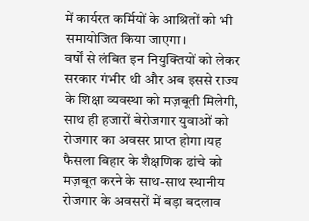में कार्यरत कर्मियों के आश्रितों को भी समायोजित किया जाएगा।
वर्षों से लंबित इन नियुक्तियों को लेकर सरकार गंभीर थी और अब इससे राज्य के शिक्षा व्यवस्था को मज़बूती मिलेगी, साथ ही हजारों बेरोजगार युवाओं को रोजगार का अवसर प्राप्त होगा।यह फैसला बिहार के शैक्षणिक ढांचे को मज़बूत करने के साथ-साथ स्थानीय रोजगार के अवसरों में बड़ा बदलाव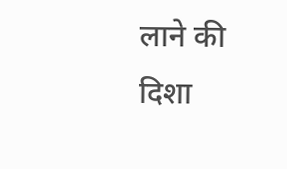लाने की दिशा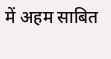में अहम साबित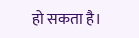हो सकता है।